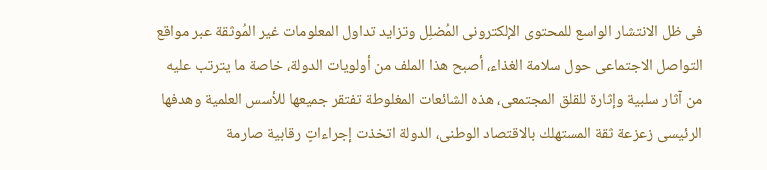فى ظل الانتشار الواسع للمحتوى الإلكترونى المُضلِل وتزايد تداول المعلومات غير المُوثقة عبر مواقع التواصل الاجتماعى حول سلامة الغذاء، أصبح هذا الملف من أولويات الدولة، خاصة ما يترتب عليه من آثار سلبية وإثارة للقلق المجتمعى، هذه الشائعات المغلوطة تفتقر جميعها للأسس العلمية وهدفها الرئيسى زعزعة ثقة المستهلك بالاقتصاد الوطنى، الدولة اتخذت إجراءاتٍ رقابية صارمة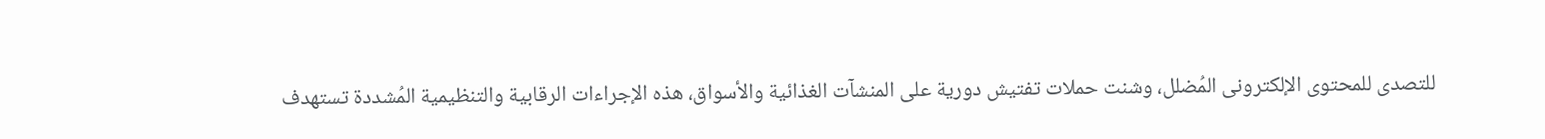للتصدى للمحتوى الإلكترونى المُضلل، وشنت حملات تفتيش دورية على المنشآت الغذائية والأسواق، هذه الإجراءات الرقابية والتنظيمية المُشددة تستهدف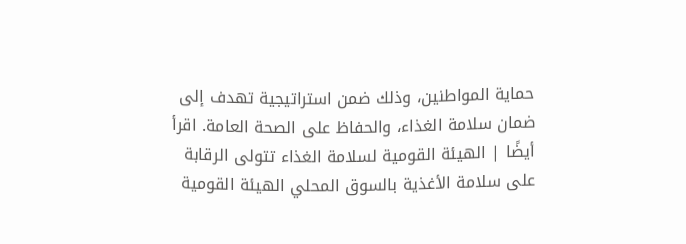حماية المواطنين، وذلك ضمن استراتيجية تهدف إلى ضمان سلامة الغذاء، والحفاظ على الصحة العامة. اقرأ أيضًا | الهيئة القومية لسلامة الغذاء تتولى الرقابة على سلامة الأغذية بالسوق المحلي الهيئة القومية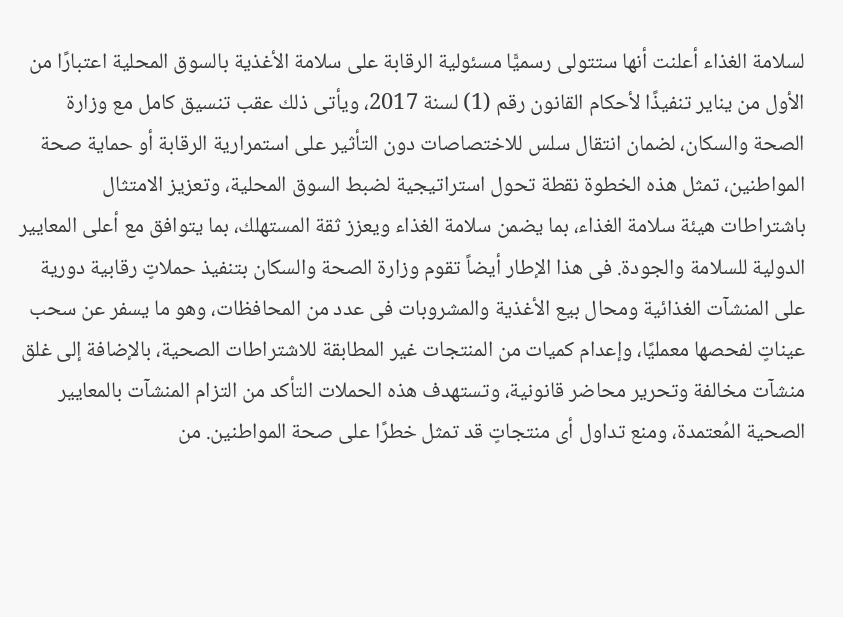لسلامة الغذاء أعلنت أنها ستتولى رسميًّا مسئولية الرقابة على سلامة الأغذية بالسوق المحلية اعتبارًا من الأول من يناير تنفيذًا لأحكام القانون رقم (1) لسنة 2017، ويأتى ذلك عقب تنسيق كامل مع وزارة الصحة والسكان، لضمان انتقال سلس للاختصاصات دون التأثير على استمرارية الرقابة أو حماية صحة المواطنين، تمثل هذه الخطوة نقطة تحول استراتيجية لضبط السوق المحلية، وتعزيز الامتثال باشتراطات هيئة سلامة الغذاء، بما يضمن سلامة الغذاء ويعزز ثقة المستهلك، بما يتوافق مع أعلى المعايير الدولية للسلامة والجودة. فى هذا الإطار أيضاً تقوم وزارة الصحة والسكان بتنفيذ حملاتٍ رقابية دورية على المنشآت الغذائية ومحال بيع الأغذية والمشروبات فى عدد من المحافظات، وهو ما يسفر عن سحب عيناتٍ لفحصها معمليًا، وإعدام كميات من المنتجات غير المطابقة للاشتراطات الصحية، بالإضافة إلى غلق منشآت مخالفة وتحرير محاضر قانونية، وتستهدف هذه الحملات التأكد من التزام المنشآت بالمعايير الصحية المُعتمدة، ومنع تداول أى منتجاتٍ قد تمثل خطرًا على صحة المواطنين. من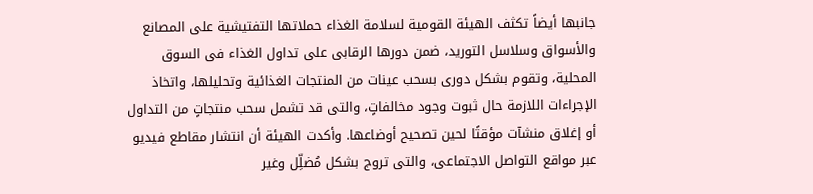جانبها أيضاً تكثف الهيئة القومية لسلامة الغذاء حملاتها التفتيشية على المصانع والأسواق وسلاسل التوريد، ضمن دورها الرقابى على تداول الغذاء فى السوق المحلية، وتقوم بشكل دورى بسحب عينات من المنتجات الغذائية وتحليلها، واتخاذ الإجراءات اللازمة حال ثبوت وجود مخالفاتٍ، والتى قد تشمل سحب منتجاتٍ من التداول أو إغلاق منشآت مؤقتًا لحين تصحيح أوضاعها. وأكدت الهيئة أن انتشار مقاطع فيديو عبر مواقع التواصل الاجتماعى، والتى تروج بشكل مُضلِّل وغير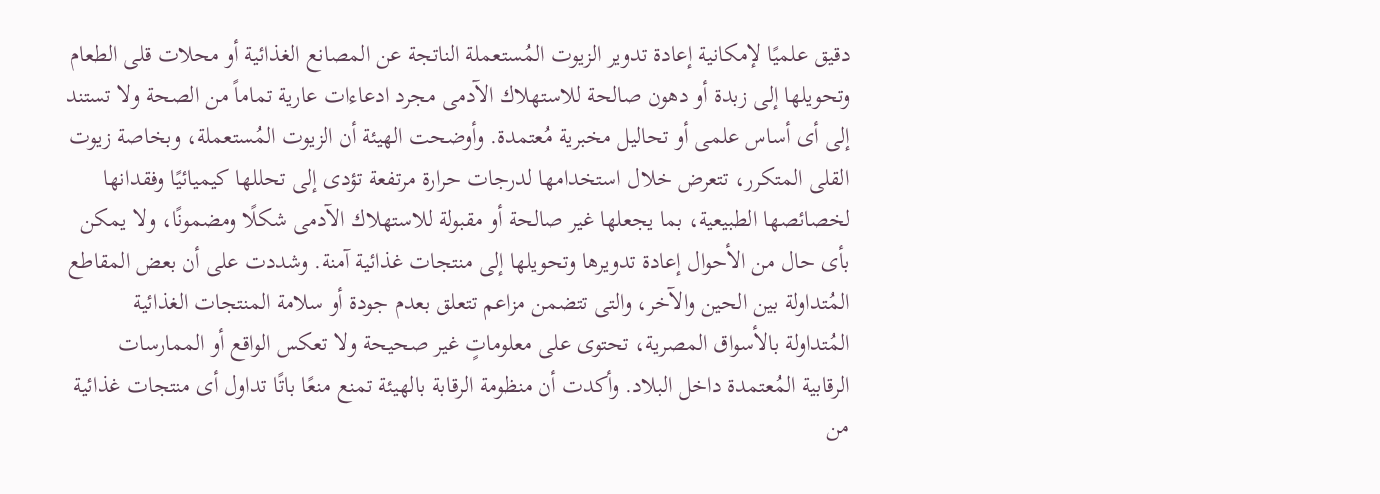دقيق علميًا لإمكانية إعادة تدوير الزيوت المُستعملة الناتجة عن المصانع الغذائية أو محلات قلى الطعام وتحويلها إلى زبدة أو دهون صالحة للاستهلاك الآدمى مجرد ادعاءات عارية تماماً من الصحة ولا تستند إلى أى أساس علمى أو تحاليل مخبرية مُعتمدة. وأوضحت الهيئة أن الزيوت المُستعملة، وبخاصة زيوت القلى المتكرر، تتعرض خلال استخدامها لدرجات حرارة مرتفعة تؤدى إلى تحللها كيميائيًا وفقدانها لخصائصها الطبيعية، بما يجعلها غير صالحة أو مقبولة للاستهلاك الآدمى شكلًا ومضمونًا، ولا يمكن بأى حال من الأحوال إعادة تدويرها وتحويلها إلى منتجات غذائية آمنة. وشددت على أن بعض المقاطع المُتداولة بين الحين والآخر، والتى تتضمن مزاعم تتعلق بعدم جودة أو سلامة المنتجات الغذائية المُتداولة بالأسواق المصرية، تحتوى على معلوماتٍ غير صحيحة ولا تعكس الواقع أو الممارسات الرقابية المُعتمدة داخل البلاد. وأكدت أن منظومة الرقابة بالهيئة تمنع منعًا باتًا تداول أى منتجات غذائية من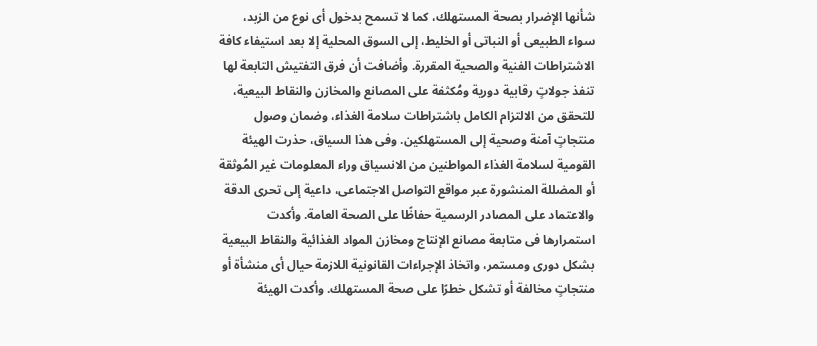شأنها الإضرار بصحة المستهلك، كما لا تسمح بدخول أى نوع من الزبد، سواء الطبيعى أو النباتى أو الخليط، إلى السوق المحلية إلا بعد استيفاء كافة الاشتراطات الفنية والصحية المقررة. وأضافت أن فرق التفتيش التابعة لها تنفذ جولاتٍ رقابية دورية ومُكثفة على المصانع والمخازن والنقاط البيعية، للتحقق من الالتزام الكامل باشتراطات سلامة الغذاء، وضمان وصول منتجاتٍ آمنة وصحية إلى المستهلكين. وفى هذا السياق، حذرت الهيئة القومية لسلامة الغذاء المواطنين من الانسياق وراء المعلومات غير المُوثقة أو المضللة المنشورة عبر مواقع التواصل الاجتماعى، داعية إلى تحرى الدقة والاعتماد على المصادر الرسمية حفاظًا على الصحة العامة. وأكدت استمرارها فى متابعة مصانع الإنتاج ومخازن المواد الغذائية والنقاط البيعية بشكل دورى ومستمر، واتخاذ الإجراءات القانونية اللازمة حيال أى منشأة أو منتجاتٍ مخالفة أو تشكل خطرًا على صحة المستهلك. وأكدت الهيئة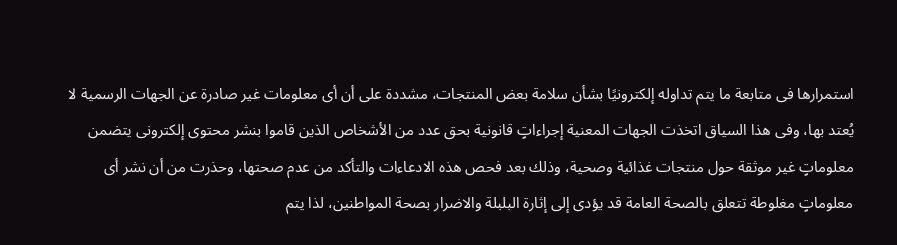استمرارها فى متابعة ما يتم تداوله إلكترونيًا بشأن سلامة بعض المنتجات، مشددة على أن أى معلومات غير صادرة عن الجهات الرسمية لا يُعتد بها، وفى هذا السياق اتخذت الجهات المعنية إجراءاتٍ قانونية بحق عدد من الأشخاص الذين قاموا بنشر محتوى إلكترونى يتضمن معلوماتٍ غير موثقة حول منتجات غذائية وصحية، وذلك بعد فحص هذه الادعاءات والتأكد من عدم صحتها، وحذرت من أن نشر أى معلوماتٍ مغلوطة تتعلق بالصحة العامة قد يؤدى إلى إثارة البلبلة والاضرار بصحة المواطنين، لذا يتم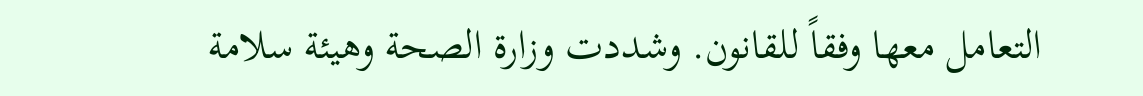التعامل معها وفقاً للقانون. وشددت وزارة الصحة وهيئة سلامة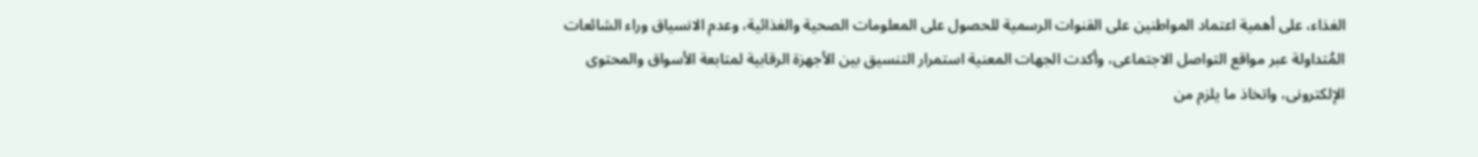الغذاء، على أهمية اعتماد المواطنين على القنوات الرسمية للحصول على المعلومات الصحية والغذائية، وعدم الانسياق وراء الشائعات المُتداولة عبر مواقع التواصل الاجتماعى، وأكدت الجهات المعنية استمرار التنسيق بين الأجهزة الرقابية لمتابعة الأسواق والمحتوى الإلكترونى، واتخاذ ما يلزم من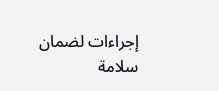إجراءات لضمان سلامة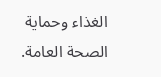الغذاء وحماية الصحة العامة.